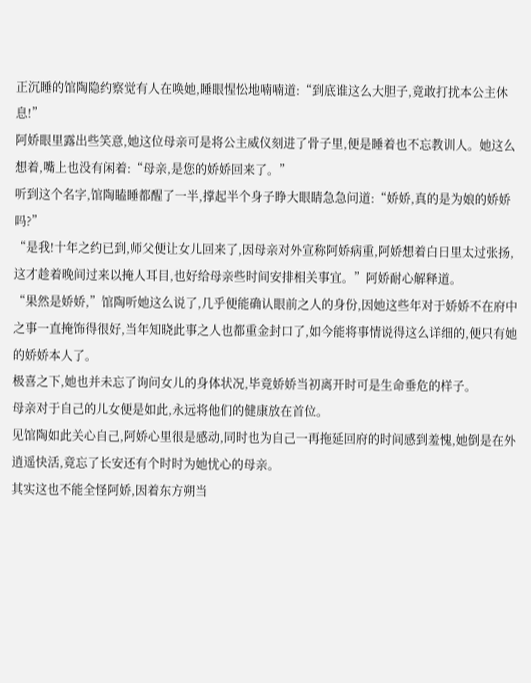正沉睡的馆陶隐约察觉有人在唤她,睡眼惺忪地喃喃道:“到底谁这么大胆子,竟敢打扰本公主休息!”
阿娇眼里露出些笑意,她这位母亲可是将公主威仪刻进了骨子里,便是睡着也不忘教训人。她这么想着,嘴上也没有闲着:“母亲,是您的娇娇回来了。”
听到这个名字,馆陶瞌睡都醒了一半,撑起半个身子睁大眼睛急急问道:“娇娇,真的是为娘的娇娇吗?”
“是我!十年之约已到,师父便让女儿回来了,因母亲对外宣称阿娇病重,阿娇想着白日里太过张扬,这才趁着晚间过来以掩人耳目,也好给母亲些时间安排相关事宜。”阿娇耐心解释道。
“果然是娇娇,”馆陶听她这么说了,几乎便能确认眼前之人的身份,因她这些年对于娇娇不在府中之事一直掩饰得很好,当年知晓此事之人也都重金封口了,如今能将事情说得这么详细的,便只有她的娇娇本人了。
极喜之下,她也并未忘了询问女儿的身体状况,毕竟娇娇当初离开时可是生命垂危的样子。
母亲对于自己的儿女便是如此,永远将他们的健康放在首位。
见馆陶如此关心自己,阿娇心里很是感动,同时也为自己一再拖延回府的时间感到羞愧,她倒是在外逍遥快活,竟忘了长安还有个时时为她忧心的母亲。
其实这也不能全怪阿娇,因着东方朔当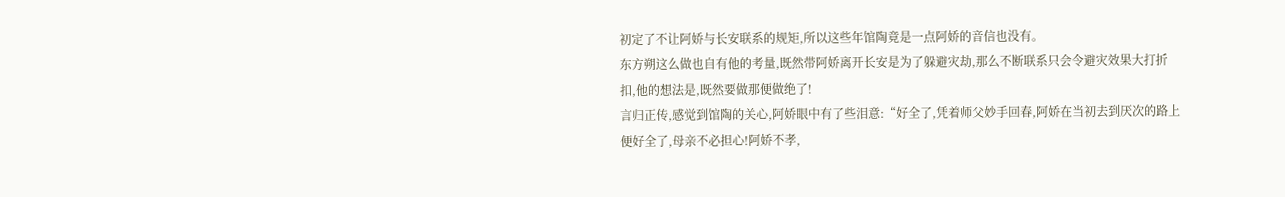初定了不让阿娇与长安联系的规矩,所以这些年馆陶竟是一点阿娇的音信也没有。
东方朔这么做也自有他的考量,既然带阿娇离开长安是为了躲避灾劫,那么不断联系只会令避灾效果大打折扣,他的想法是,既然要做那便做绝了!
言归正传,感觉到馆陶的关心,阿娇眼中有了些泪意:“好全了,凭着师父妙手回春,阿娇在当初去到厌次的路上便好全了,母亲不必担心!阿娇不孝,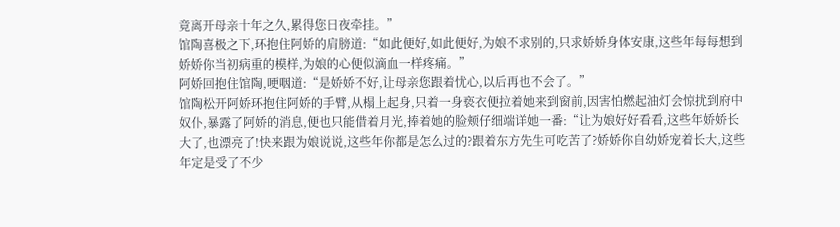竟离开母亲十年之久,累得您日夜牵挂。”
馆陶喜极之下,环抱住阿娇的肩膀道:“如此便好,如此便好,为娘不求别的,只求娇娇身体安康,这些年每每想到娇娇你当初病重的模样,为娘的心便似滴血一样疼痛。”
阿娇回抱住馆陶,哽咽道:“是娇娇不好,让母亲您跟着忧心,以后再也不会了。”
馆陶松开阿娇环抱住阿娇的手臂,从榻上起身,只着一身亵衣便拉着她来到窗前,因害怕燃起油灯会惊扰到府中奴仆,暴露了阿娇的消息,便也只能借着月光,捧着她的脸颊仔细端详她一番:“让为娘好好看看,这些年娇娇长大了,也漂亮了!快来跟为娘说说,这些年你都是怎么过的?跟着东方先生可吃苦了?娇娇你自幼娇宠着长大,这些年定是受了不少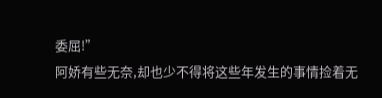委屈!”
阿娇有些无奈,却也少不得将这些年发生的事情捡着无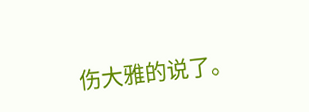伤大雅的说了。